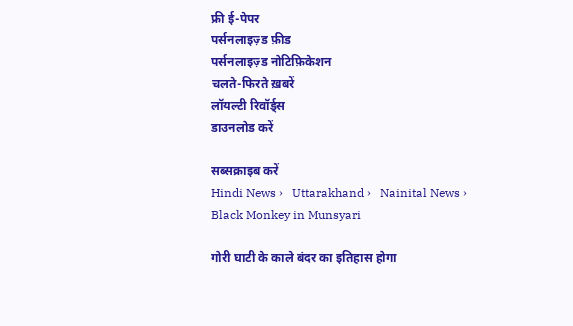फ्री ई-पेपर
पर्सनलाइज़्ड फ़ीड
पर्सनलाइज़्ड नोटिफ़िकेशन
चलते-फिरते ख़बरें
लॉयल्टी रिवॉर्ड्स
डाउनलोड करें

सब्सक्राइब करें
Hindi News ›   Uttarakhand ›   Nainital News ›   Black Monkey in Munsyari

गोरी घाटी के काले बंदर का इतिहास होगा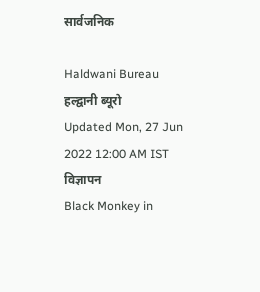सार्वजनिक

Haldwani Bureau हल्द्वानी ब्यूरो
Updated Mon, 27 Jun 2022 12:00 AM IST
विज्ञापन
Black Monkey in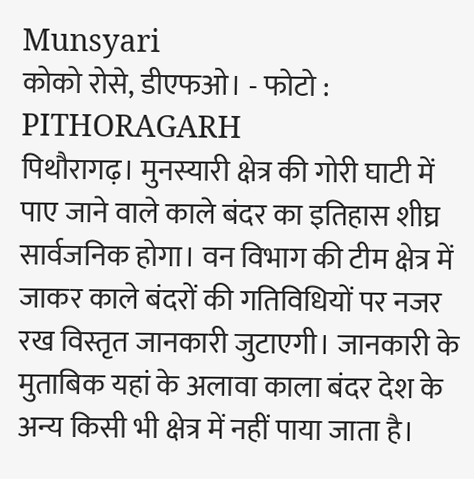Munsyari
कोको रोसे, डीएफओ। - फोटो : PITHORAGARH
पिथौरागढ़। मुनस्यारी क्षेत्र की गोरी घाटी में पाए जाने वाले काले बंदर का इतिहास शीघ्र सार्वजनिक होगा। वन विभाग की टीम क्षेत्र में जाकर काले बंदरों की गतिविधियों पर नजर रख विस्तृत जानकारी जुटाएगी। जानकारी के मुताबिक यहां के अलावा काला बंदर देश के अन्य किसी भी क्षेत्र में नहीं पाया जाता है।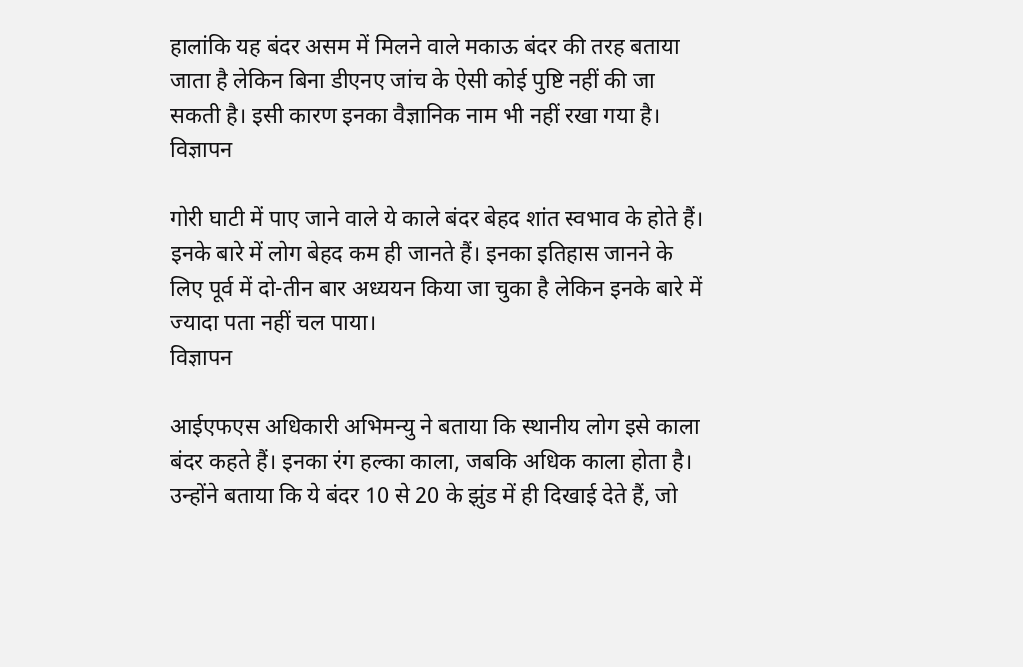हालांकि यह बंदर असम में मिलने वाले मकाऊ बंदर की तरह बताया जाता है लेकिन बिना डीएनए जांच के ऐसी कोई पुष्टि नहीं की जा सकती है। इसी कारण इनका वैज्ञानिक नाम भी नहीं रखा गया है।
विज्ञापन

गोरी घाटी में पाए जाने वाले ये काले बंदर बेहद शांत स्वभाव के होते हैं। इनके बारे में लोग बेहद कम ही जानते हैं। इनका इतिहास जानने के लिए पूर्व में दो-तीन बार अध्ययन किया जा चुका है लेकिन इनके बारे में ज्यादा पता नहीं चल पाया।
विज्ञापन

आईएफएस अधिकारी अभिमन्यु ने बताया कि स्थानीय लोग इसे काला बंदर कहते हैं। इनका रंग हल्का काला, जबकि अधिक काला होता है। उन्होंने बताया कि ये बंदर 10 से 20 के झुंड में ही दिखाई देते हैं, जो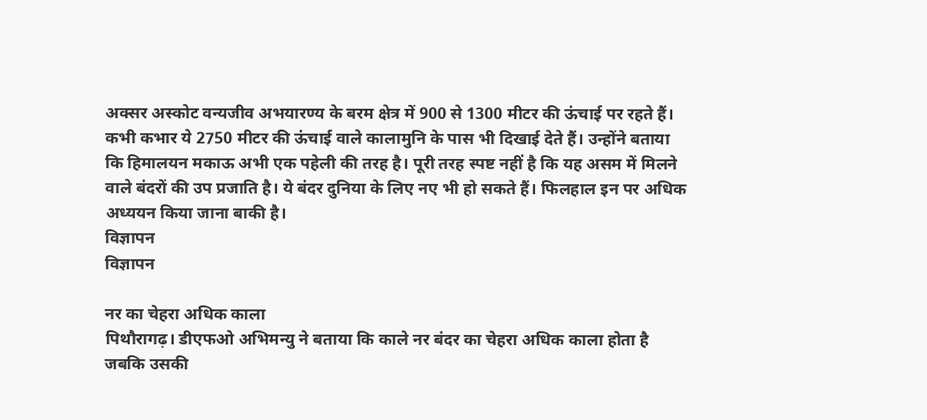अक्सर अस्कोट वन्यजीव अभयारण्य के बरम क्षेत्र में 900 से 1300 मीटर की ऊंचाई पर रहते हैं। कभी कभार ये 2750 मीटर की ऊंचाई वाले कालामुनि के पास भी दिखाई देते हैं। उन्होंने बताया कि हिमालयन मकाऊ अभी एक पहेली की तरह है। पूरी तरह स्पष्ट नहीं है कि यह असम में मिलने वाले बंदरों की उप प्रजाति है। ये बंदर दुनिया के लिए नए भी हो सकते हैं। फिलहाल इन पर अधिक अध्ययन किया जाना बाकी है।
विज्ञापन
विज्ञापन

नर का चेहरा अधिक काला
पिथौरागढ़। डीएफओ अभिमन्यु ने बताया कि काले नर बंदर का चेहरा अधिक काला होता है जबकि उसकी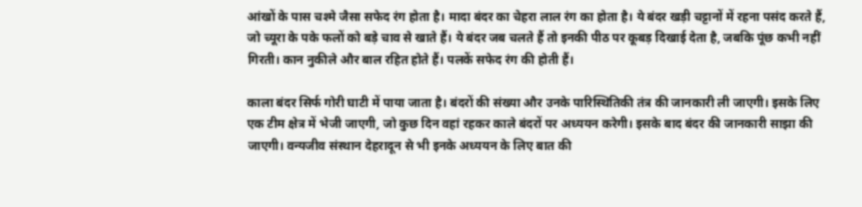आंखों के पास चश्मे जैसा सफेद रंग होता है। मादा बंदर का चेहरा लाल रंग का होता है। ये बंदर खड़ी चट्टानों में रहना पसंद करते हैं, जो च्यूरा के पके फलों को बड़े चाव से खाते हैं। ये बंदर जब चलते हैं तो इनकी पीठ पर कूबड़ दिखाई देता है, जबकि पूंछ कभी नहीं गिरती। कान नुकीले और बाल रहित होते हैं। पलकें सफेद रंग की होती हैं।

काला बंदर सिर्फ गोरी घाटी में पाया जाता है। बंदरों की संख्या और उनके पारिस्थितिकी तंत्र की जानकारी ली जाएगी। इसके लिए एक टीम क्षेत्र में भेजी जाएगी, जो कुछ दिन वहां रहकर काले बंदरों पर अध्ययन करेगी। इसके बाद बंदर की जानकारी साझा की जाएगी। वन्यजीव संस्थान देहरादून से भी इनके अध्ययन के लिए बात की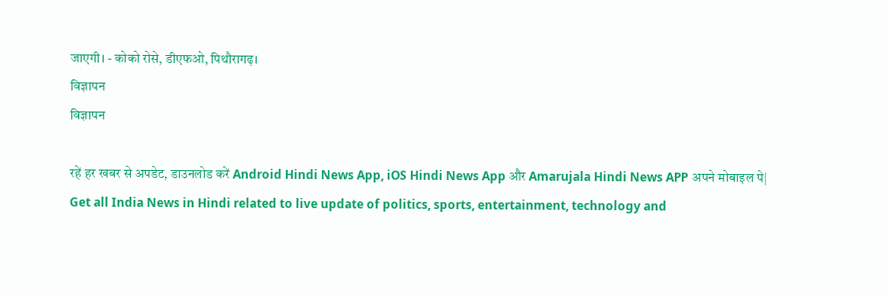जाएगी। - कोको रोसे, डीएफओ, पिथौरागढ़।
विज्ञापन
विज्ञापन

रहें हर खबर से अपडेट, डाउनलोड करें Android Hindi News App, iOS Hindi News App और Amarujala Hindi News APP अपने मोबाइल पे|
Get all India News in Hindi related to live update of politics, sports, entertainment, technology and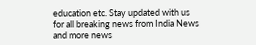education etc. Stay updated with us for all breaking news from India News and more news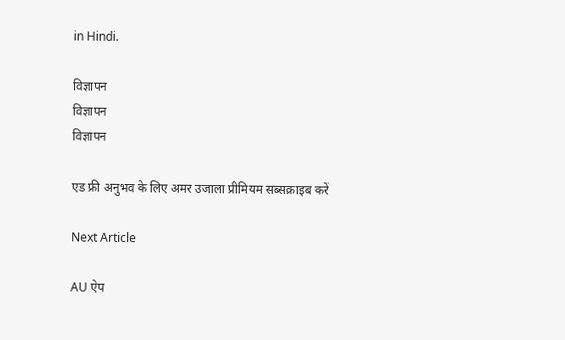in Hindi.

विज्ञापन
विज्ञापन
विज्ञापन

एड फ्री अनुभव के लिए अमर उजाला प्रीमियम सब्सक्राइब करें

Next Article

AU ऐप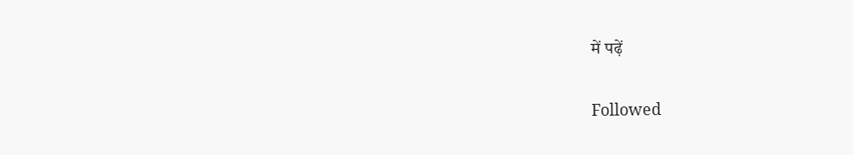में पढ़ें

Followed